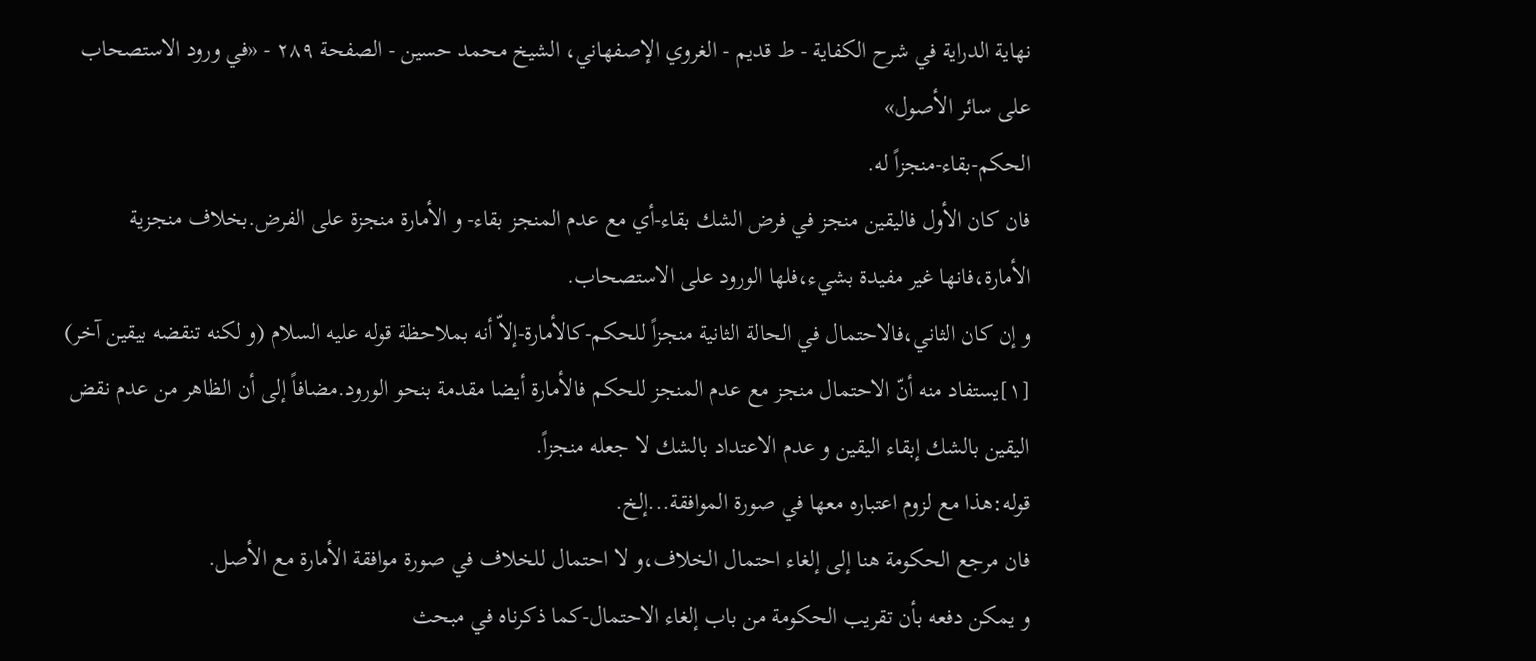نهاية الدراية في شرح الکفاية - ط قديم - الغروي الإصفهاني، الشيخ محمد حسين - الصفحة ٢٨٩ - «في ورود الاستصحاب على سائر الأصول»
الحكم-بقاء-منجزاً له.
فان كان الأول فاليقين منجز في فرض الشك بقاء-أي مع عدم المنجز بقاء- و الأمارة منجزة على الفرض.بخلاف منجزية الأمارة،فانها غير مفيدة بشيء،فلها الورود على الاستصحاب.
و إن كان الثاني،فالاحتمال في الحالة الثانية منجزاً للحكم-كالأمارة-إلاّ أنه بملاحظة قوله عليه السلام (و لكنه تنقضه بيقين آخر) [١]يستفاد منه أنّ الاحتمال منجز مع عدم المنجز للحكم فالأمارة أيضا مقدمة بنحو الورود.مضافاً إلى أن الظاهر من عدم نقض اليقين بالشك إبقاء اليقين و عدم الاعتداد بالشك لا جعله منجزاً.
قوله:هذا مع لزوم اعتباره معها في صورة الموافقة...إلخ.
فان مرجع الحكومة هنا إلى إلغاء احتمال الخلاف،و لا احتمال للخلاف في صورة موافقة الأمارة مع الأصل.
و يمكن دفعه بأن تقريب الحكومة من باب إلغاء الاحتمال-كما ذكرناه في مبحث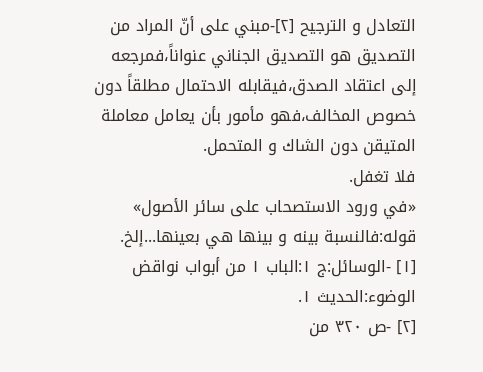التعادل و الترجيح [٢]-مبني على أنّ المراد من التصديق هو التصديق الجناني عنواناً،فمرجعه إلى اعتقاد الصدق،فيقابله الاحتمال مطلقاً دون خصوص المخالف،فهو مأمور بأن يعامل معاملة المتيقن دون الشاك و المتحمل.
فلا تغفل.
«في ورود الاستصحاب على سائر الأصول»
قوله:فالنسبة بينه و بينها هي بعينها...إلخ.
[١] -الوسائل:ج ١:الباب ١ من أبواب نواقض الوضوء:الحديث ١.
[٢] -ص ٣٢٠ من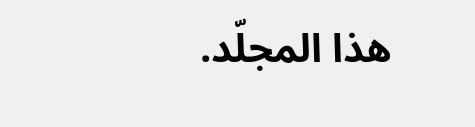هذا المجلّد.